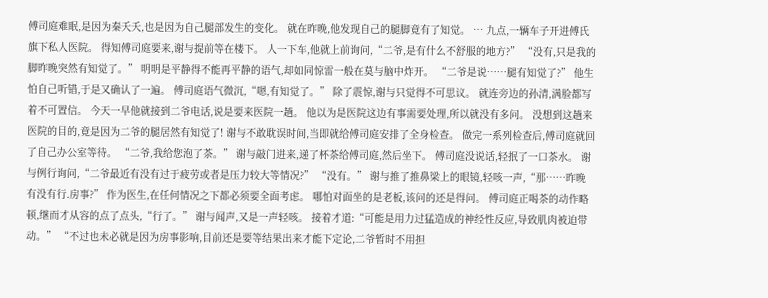傅司庭难眠,是因为秦夭夭,也是因为自己腿部发生的变化。 就在昨晚,他发现自己的腿脚竟有了知觉。 … 九点,一辆车子开进傅氏旗下私人医院。 得知傅司庭要来,谢与提前等在楼下。 人一下车,他就上前询问,“二爷,是有什么不舒服的地方?” “没有,只是我的脚昨晚突然有知觉了。” 明明是平静得不能再平静的语气,却如同惊雷一般在莫与脑中炸开。 “二爷是说……腿有知觉了?” 他生怕自己听错,于是又确认了一遍。 傅司庭语气微沉,“嗯,有知觉了。” 除了震惊,谢与只觉得不可思议。 就连旁边的孙清,满脸都写着不可置信。 今天一早他就接到二爷电话,说是要来医院一趟。 他以为是医院这边有事需要处理,所以就没有多问。 没想到这趟来医院的目的,竟是因为二爷的腿居然有知觉了! 谢与不敢耽误时间,当即就给傅司庭安排了全身检查。 做完一系列检查后,傅司庭就回了自己办公室等待。 “二爷,我给您泡了茶。” 谢与敲门进来,递了杯茶给傅司庭,然后坐下。 傅司庭没说话,轻抿了一口茶水。 谢与例行询问,“二爷最近有没有过于疲劳或者是压力较大等情况?” “没有。” 谢与推了推鼻梁上的眼镜,轻咳一声,“那……昨晚有没有行.房事?” 作为医生,在任何情况之下都必须要全面考虑。 哪怕对面坐的是老板,该问的还是得问。 傅司庭正喝茶的动作略顿,继而才从容的点了点头,“行了。” 谢与闻声,又是一声轻咳。 接着才道:“可能是用力过猛造成的神经性反应,导致肌肉被迫带动。” “不过也未必就是因为房事影响,目前还是要等结果出来才能下定论,二爷暂时不用担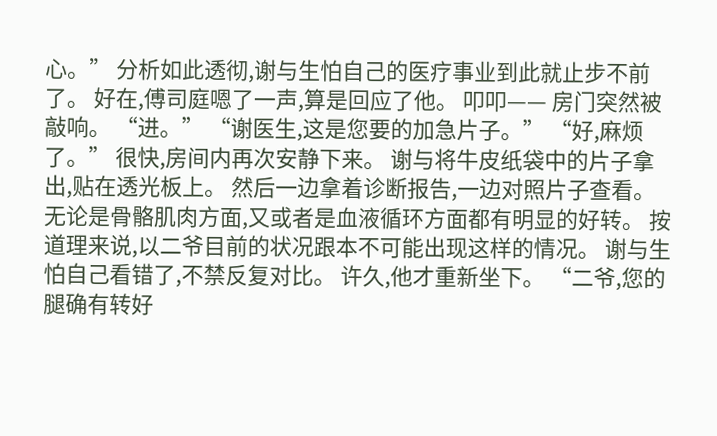心。” 分析如此透彻,谢与生怕自己的医疗事业到此就止步不前了。 好在,傅司庭嗯了一声,算是回应了他。 叩叩—— 房门突然被敲响。 “进。” “谢医生,这是您要的加急片子。” “好,麻烦了。” 很快,房间内再次安静下来。 谢与将牛皮纸袋中的片子拿出,贴在透光板上。 然后一边拿着诊断报告,一边对照片子查看。 无论是骨骼肌肉方面,又或者是血液循环方面都有明显的好转。 按道理来说,以二爷目前的状况跟本不可能出现这样的情况。 谢与生怕自己看错了,不禁反复对比。 许久,他才重新坐下。 “二爷,您的腿确有转好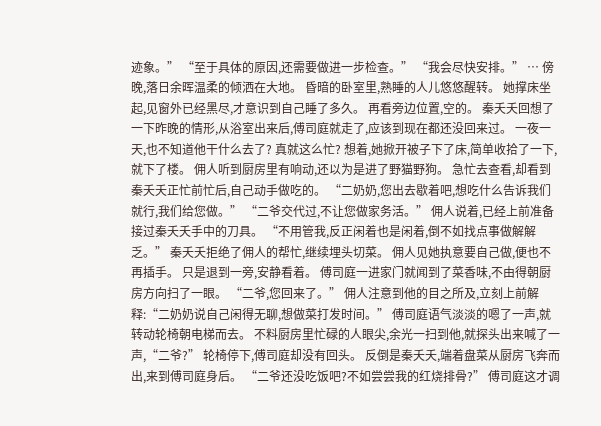迹象。” “至于具体的原因,还需要做进一步检查。” “我会尽快安排。” … 傍晚,落日余晖温柔的倾洒在大地。 昏暗的卧室里,熟睡的人儿悠悠醒转。 她撑床坐起,见窗外已经黑尽,才意识到自己睡了多久。 再看旁边位置,空的。 秦夭夭回想了一下昨晚的情形,从浴室出来后,傅司庭就走了,应该到现在都还没回来过。 一夜一天,也不知道他干什么去了? 真就这么忙? 想着,她掀开被子下了床,简单收拾了一下,就下了楼。 佣人听到厨房里有响动,还以为是进了野猫野狗。 急忙去查看,却看到秦夭夭正忙前忙后,自己动手做吃的。 “二奶奶,您出去歇着吧,想吃什么告诉我们就行,我们给您做。” “二爷交代过,不让您做家务活。” 佣人说着,已经上前准备接过秦夭夭手中的刀具。 “不用管我,反正闲着也是闲着,倒不如找点事做解解乏。” 秦夭夭拒绝了佣人的帮忙,继续埋头切菜。 佣人见她执意要自己做,便也不再插手。 只是退到一旁,安静看着。 傅司庭一进家门就闻到了菜香味,不由得朝厨房方向扫了一眼。 “二爷,您回来了。” 佣人注意到他的目之所及,立刻上前解释:“二奶奶说自己闲得无聊,想做菜打发时间。” 傅司庭语气淡淡的嗯了一声,就转动轮椅朝电梯而去。 不料厨房里忙碌的人眼尖,余光一扫到他,就探头出来喊了一声,“二爷?” 轮椅停下,傅司庭却没有回头。 反倒是秦夭夭,端着盘菜从厨房飞奔而出,来到傅司庭身后。 “二爷还没吃饭吧?不如尝尝我的红烧排骨?” 傅司庭这才调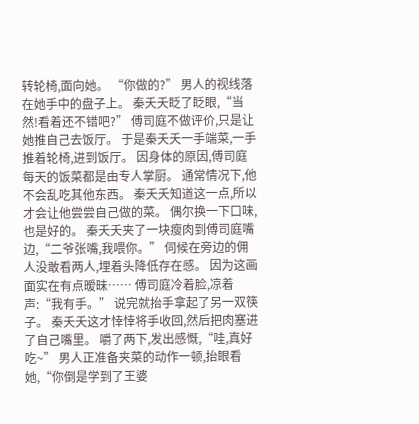转轮椅,面向她。 “你做的?” 男人的视线落在她手中的盘子上。 秦夭夭眨了眨眼,“当然!看着还不错吧?” 傅司庭不做评价,只是让她推自己去饭厅。 于是秦夭夭一手端菜,一手推着轮椅,进到饭厅。 因身体的原因,傅司庭每天的饭菜都是由专人掌厨。 通常情况下,他不会乱吃其他东西。 秦夭夭知道这一点,所以才会让他尝尝自己做的菜。 偶尔换一下口味,也是好的。 秦夭夭夹了一块瘦肉到傅司庭嘴边,“二爷张嘴,我喂你。” 伺候在旁边的佣人没敢看两人,埋着头降低存在感。 因为这画面实在有点暧昧…… 傅司庭冷着脸,凉着声:“我有手。” 说完就抬手拿起了另一双筷子。 秦夭夭这才悻悻将手收回,然后把肉塞进了自己嘴里。 嚼了两下,发出感慨,“哇,真好吃~” 男人正准备夹菜的动作一顿,抬眼看她,“你倒是学到了王婆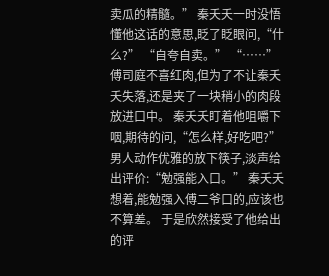卖瓜的精髓。” 秦夭夭一时没悟懂他这话的意思,眨了眨眼问,“什么?” “自夸自卖。” “……” 傅司庭不喜红肉,但为了不让秦夭夭失落,还是夹了一块稍小的肉段放进口中。 秦夭夭盯着他咀嚼下咽,期待的问,“怎么样,好吃吧?” 男人动作优雅的放下筷子,淡声给出评价:“勉强能入口。” 秦夭夭想着,能勉强入傅二爷口的,应该也不算差。 于是欣然接受了他给出的评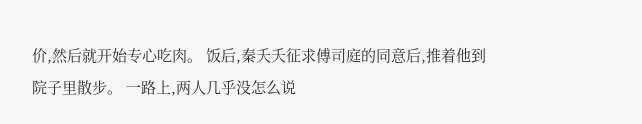价,然后就开始专心吃肉。 饭后,秦夭夭征求傅司庭的同意后,推着他到院子里散步。 一路上,两人几乎没怎么说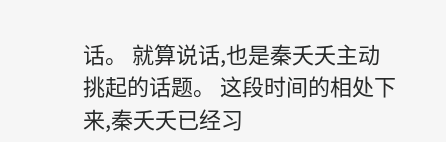话。 就算说话,也是秦夭夭主动挑起的话题。 这段时间的相处下来,秦夭夭已经习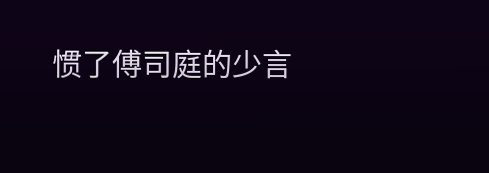惯了傅司庭的少言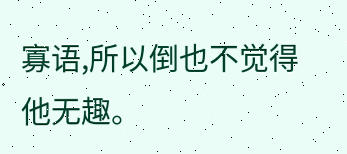寡语,所以倒也不觉得他无趣。